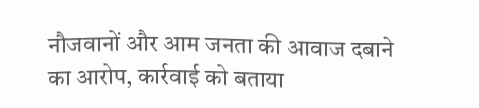नौजवानों और आम जनता की आवाज दबाने का आरोप, कार्रवाई को बताया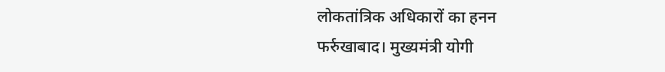लोकतांत्रिक अधिकारों का हनन
फर्रुखाबाद। मुख्यमंत्री योगी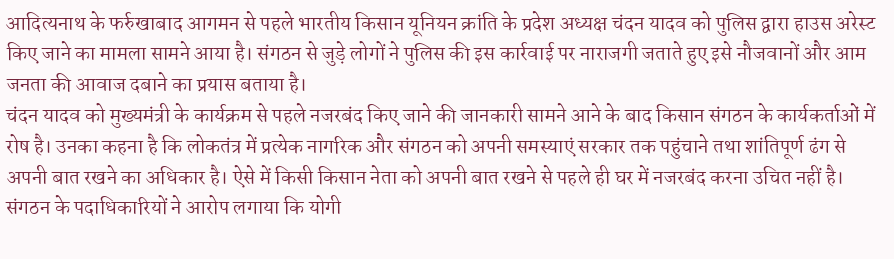आदित्यनाथ के फर्रुखाबाद आगमन से पहले भारतीय किसान यूनियन क्रांति के प्रदेश अध्यक्ष चंदन यादव को पुलिस द्वारा हाउस अरेस्ट किए जाने का मामला सामने आया है। संगठन से जुड़े लोगों ने पुलिस की इस कार्रवाई पर नाराजगी जताते हुए इसे नौजवानों और आम जनता की आवाज दबाने का प्रयास बताया है।
चंदन यादव को मुख्यमंत्री के कार्यक्रम से पहले नजरबंद किए जाने की जानकारी सामने आने के बाद किसान संगठन के कार्यकर्ताओं में रोष है। उनका कहना है कि लोकतंत्र में प्रत्येक नागरिक और संगठन को अपनी समस्याएं सरकार तक पहुंचाने तथा शांतिपूर्ण ढंग से अपनी बात रखने का अधिकार है। ऐसे में किसी किसान नेता को अपनी बात रखने से पहले ही घर में नजरबंद करना उचित नहीं है।
संगठन के पदाधिकारियों ने आरोप लगाया कि योगी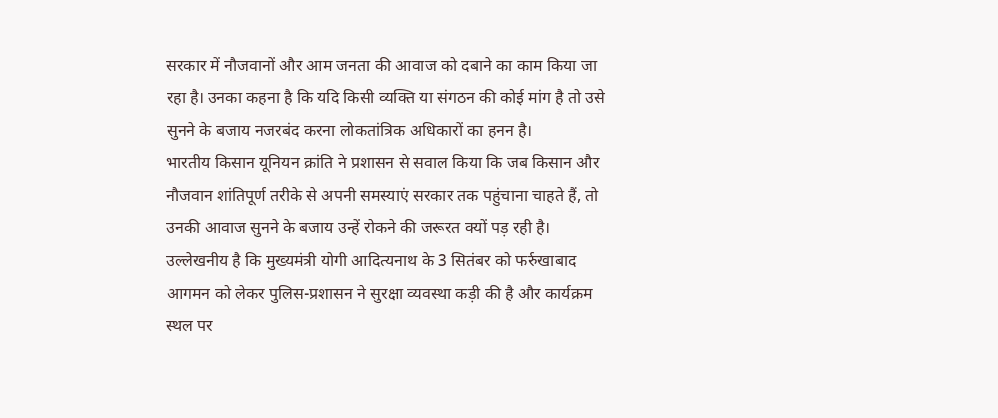सरकार में नौजवानों और आम जनता की आवाज को दबाने का काम किया जा रहा है। उनका कहना है कि यदि किसी व्यक्ति या संगठन की कोई मांग है तो उसे सुनने के बजाय नजरबंद करना लोकतांत्रिक अधिकारों का हनन है।
भारतीय किसान यूनियन क्रांति ने प्रशासन से सवाल किया कि जब किसान और नौजवान शांतिपूर्ण तरीके से अपनी समस्याएं सरकार तक पहुंचाना चाहते हैं, तो उनकी आवाज सुनने के बजाय उन्हें रोकने की जरूरत क्यों पड़ रही है।
उल्लेखनीय है कि मुख्यमंत्री योगी आदित्यनाथ के 3 सितंबर को फर्रुखाबाद आगमन को लेकर पुलिस-प्रशासन ने सुरक्षा व्यवस्था कड़ी की है और कार्यक्रम स्थल पर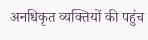अनधिकृत व्यक्तियों की पहुंच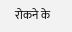रोकने के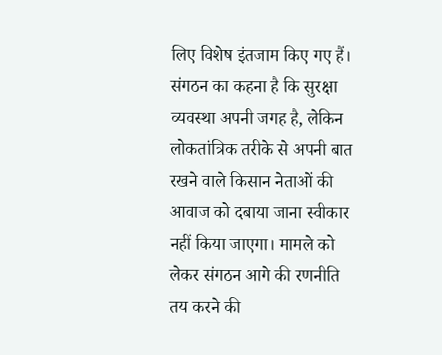लिए विशेष इंतजाम किए गए हैं।
संगठन का कहना है कि सुरक्षा व्यवस्था अपनी जगह है, लेकिन लोकतांत्रिक तरीके से अपनी बात रखने वाले किसान नेताओं की आवाज को दबाया जाना स्वीकार नहीं किया जाएगा। मामले को लेकर संगठन आगे की रणनीति तय करने की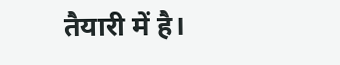तैयारी में है।